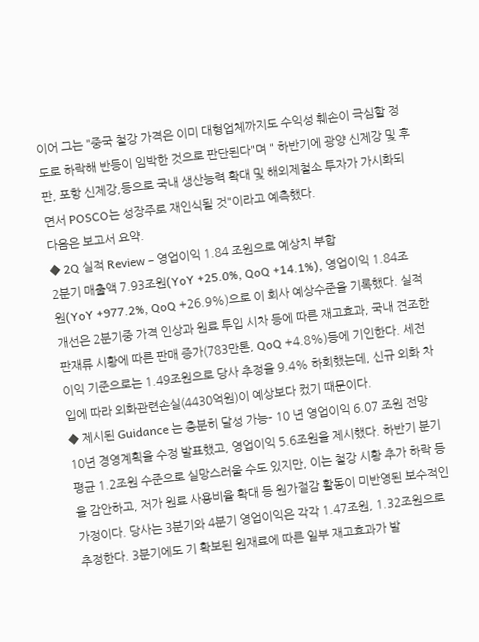이어 그는 "중국 철강 가격은 이미 대형업체까지도 수익성 훼손이 극심할 정도로 하락해 반등이 임박한 것으로 판단된다"며 " 하반기에 광양 신제강 및 후판, 포항 신제강,등으로 국내 생산능력 확대 및 해외제철소 투자가 가시화되면서 POSCO는 성장주로 재인식될 것"이라고 예측했다.
다음은 보고서 요약.
◆ 2Q 실적 Review – 영업이익 1.84 조원으로 예상치 부합
2분기 매출액 7.93조원(YoY +25.0%, QoQ +14.1%), 영업이익 1.84조원(YoY +977.2%, QoQ +26.9%)으로 이 회사 예상수준을 기록했다. 실적개선은 2분기중 가격 인상과 원료 투입 시차 등에 따른 재고효과, 국내 견조한판재류 시황에 따른 판매 증가(783만톤, QoQ +4.8%)등에 기인한다. 세전 이익 기준으로는 1.49조원으로 당사 추정을 9.4% 하회했는데, 신규 외화 차입에 따라 외화관련손실(4430억원)이 예상보다 컸기 때문이다.
◆ 제시된 Guidance 는 충분히 달성 가능– 10 년 영업이익 6.07 조원 전망
10년 경영계획을 수정 발표했고, 영업이익 5.6조원을 제시했다. 하반기 분기 평균 1.2조원 수준으로 실망스러울 수도 있지만, 이는 철강 시황 추가 하락 등을 감안하고, 저가 원료 사용비율 확대 등 원가절감 활동이 미반영된 보수적인 가정이다. 당사는 3분기와 4분기 영업이익은 각각 1.47조원, 1.32조원으로 추정한다. 3분기에도 기 확보된 원재료에 따른 일부 재고효과가 발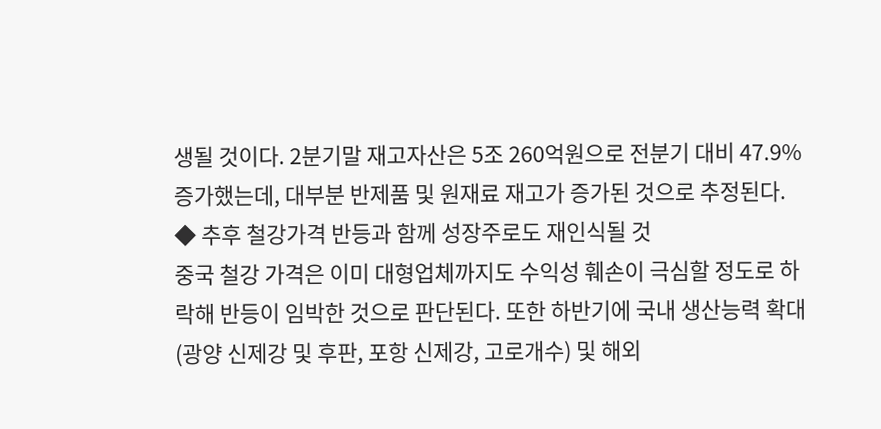생될 것이다. 2분기말 재고자산은 5조 260억원으로 전분기 대비 47.9% 증가했는데, 대부분 반제품 및 원재료 재고가 증가된 것으로 추정된다.
◆ 추후 철강가격 반등과 함께 성장주로도 재인식될 것
중국 철강 가격은 이미 대형업체까지도 수익성 훼손이 극심할 정도로 하락해 반등이 임박한 것으로 판단된다. 또한 하반기에 국내 생산능력 확대(광양 신제강 및 후판, 포항 신제강, 고로개수) 및 해외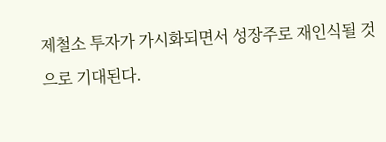제철소 투자가 가시화되면서 성장주로 재인식될 것으로 기대된다.